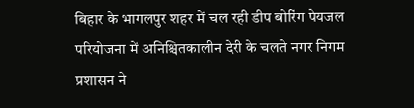बिहार के भागलपुर शहर में चल रही डीप बोरिंग पेयजल परियोजना में अनिश्चितकालीन देरी के चलते नगर निगम प्रशासन ने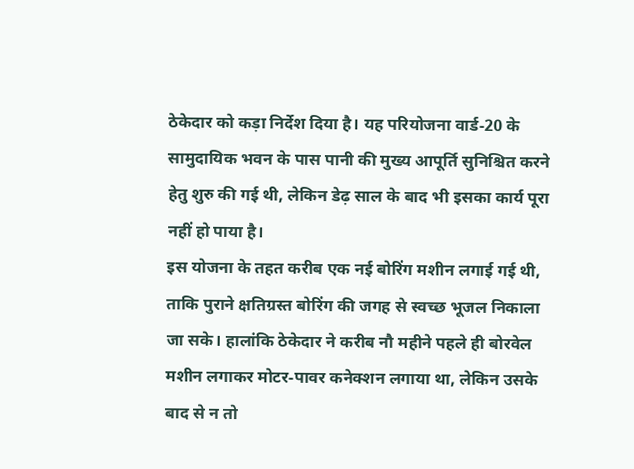ठेकेदार को कड़ा निर्देश दिया है। यह परियोजना वार्ड‑20 के सामुदायिक भवन के पास पानी की मुख्य आपूर्ति सुनिश्चित करने हेतु शुरु की गई थी, लेकिन डेढ़ साल के बाद भी इसका कार्य पूरा नहीं हो पाया है।
इस योजना के तहत करीब एक नई बोरिंग मशीन लगाई गई थी, ताकि पुराने क्षतिग्रस्त बोरिंग की जगह से स्वच्छ भूजल निकाला जा सके। हालांकि ठेकेदार ने करीब नौ महीने पहले ही बोरवेल मशीन लगाकर मोटर‑पावर कनेक्शन लगाया था, लेकिन उसके बाद से न तो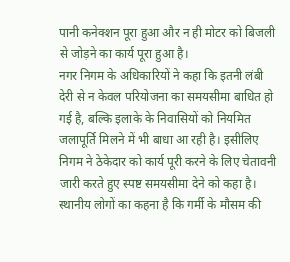पानी कनेक्शन पूरा हुआ और न ही मोटर को बिजली से जोड़ने का कार्य पूरा हुआ है।
नगर निगम के अधिकारियों ने कहा कि इतनी लंबी देरी से न केवल परियोजना का समयसीमा बाधित हो गई है, बल्कि इलाके के निवासियों को नियमित जलापूर्ति मिलने में भी बाधा आ रही है। इसीलिए निगम ने ठेकेदार को कार्य पूरी करने के लिए चेतावनी जारी करते हुए स्पष्ट समयसीमा देने को कहा है।
स्थानीय लोगों का कहना है कि गर्मी के मौसम की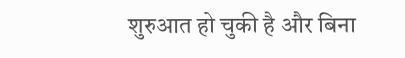शुरुआत हो चुकी है और बिना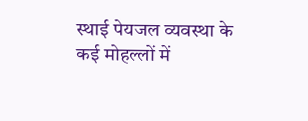स्थाई पेयजल व्यवस्था के कई मोहल्लों में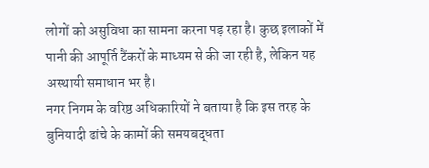लोगों को असुविधा का सामना करना पड़ रहा है। कुछ इलाकों में पानी की आपूर्ति टैंकरों के माध्यम से की जा रही है, लेकिन यह अस्थायी समाधान भर है।
नगर निगम के वरिष्ठ अधिकारियों ने बताया है कि इस तरह के बुनियादी ढांचे के कामों की समयबद्धता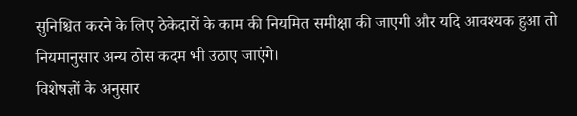सुनिश्चित करने के लिए ठेकेदारों के काम की नियमित समीक्षा की जाएगी और यदि आवश्यक हुआ तो नियमानुसार अन्य ठोस कदम भी उठाए जाएंगे।
विशेषज्ञों के अनुसार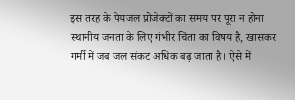इस तरह के पेयजल प्रोजेक्टों का समय पर पूरा न होना स्थानीय जनता के लिए गंभीर चिंता का विषय है, खासकर गर्मी में जब जल संकट अधिक बढ़ जाता है। ऐसे में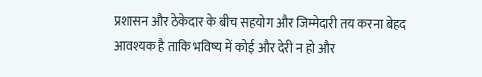प्रशासन और ठेकेदार के बीच सहयोग और जिम्मेदारी तय करना बेहद आवश्यक है ताकि भविष्य में कोई और देरी न हो और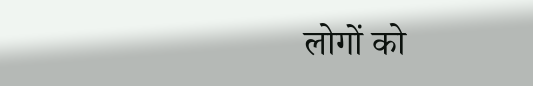लोगों को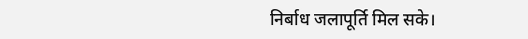निर्बाध जलापूर्ति मिल सके।